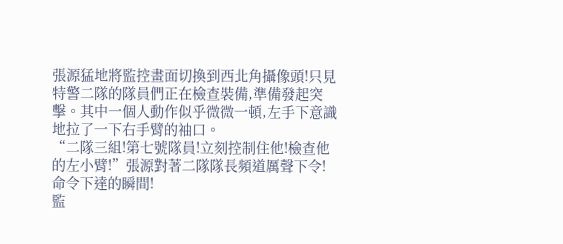張源猛地將監控畫面切換到西北角攝像頭!只見特警二隊的隊員們正在檢查裝備,準備發起突擊。其中一個人動作似乎微微一頓,左手下意識地拉了一下右手臂的袖口。
“二隊三組!第七號隊員!立刻控制住他!檢查他的左小臂!”張源對著二隊隊長頻道厲聲下令!
命令下達的瞬間!
監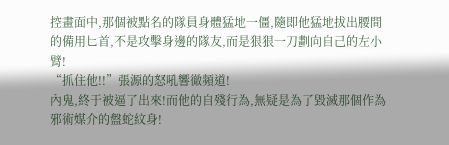控畫面中,那個被點名的隊員身體猛地一僵,隨即他猛地拔出腰間的備用匕首,不是攻擊身邊的隊友,而是狠狠一刀劃向自己的左小臂!
“抓住他!!”張源的怒吼響徹頻道!
內鬼,終于被逼了出來!而他的自殘行為,無疑是為了毀滅那個作為邪術媒介的盤蛇紋身!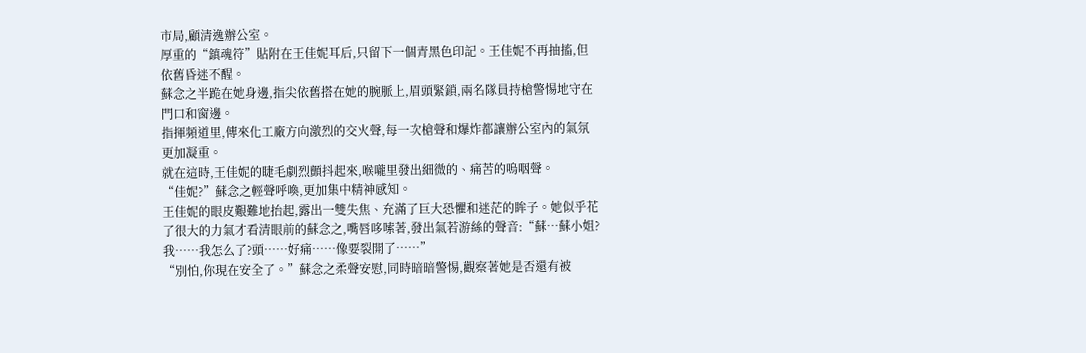市局,顧清逸辦公室。
厚重的“鎮魂符”貼附在王佳妮耳后,只留下一個青黑色印記。王佳妮不再抽搐,但依舊昏迷不醒。
蘇念之半跪在她身邊,指尖依舊搭在她的腕脈上,眉頭緊鎖,兩名隊員持槍警惕地守在門口和窗邊。
指揮頻道里,傳來化工廠方向激烈的交火聲,每一次槍聲和爆炸都讓辦公室內的氣氛更加凝重。
就在這時,王佳妮的睫毛劇烈顫抖起來,喉嚨里發出細微的、痛苦的嗚咽聲。
“佳妮?”蘇念之輕聲呼喚,更加集中精神感知。
王佳妮的眼皮艱難地抬起,露出一雙失焦、充滿了巨大恐懼和迷茫的眸子。她似乎花了很大的力氣才看清眼前的蘇念之,嘴唇哆嗦著,發出氣若游絲的聲音:“蘇…蘇小姐?我……我怎么了?頭……好痛……像要裂開了……”
“別怕,你現在安全了。”蘇念之柔聲安慰,同時暗暗警惕,觀察著她是否還有被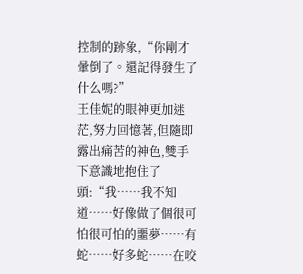控制的跡象,“你剛才暈倒了。還記得發生了什么嗎?”
王佳妮的眼神更加迷茫,努力回憶著,但隨即露出痛苦的神色,雙手下意識地抱住了頭:“我……我不知道……好像做了個很可怕很可怕的噩夢……有蛇……好多蛇……在咬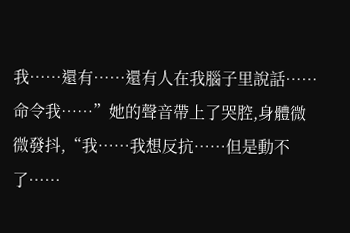我……還有……還有人在我腦子里說話……命令我……”她的聲音帶上了哭腔,身體微微發抖,“我……我想反抗……但是動不了……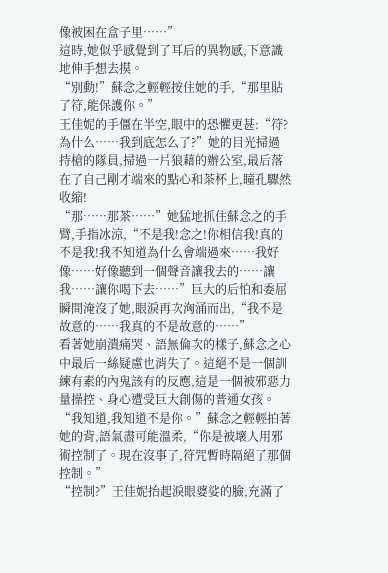像被困在盒子里……”
這時,她似乎感覺到了耳后的異物感,下意識地伸手想去摸。
“別動!”蘇念之輕輕按住她的手,“那里貼了符,能保護你。”
王佳妮的手僵在半空,眼中的恐懼更甚:“符?為什么……我到底怎么了?”她的目光掃過持槍的隊員,掃過一片狼藉的辦公室,最后落在了自己剛才端來的點心和茶杯上,瞳孔驟然收縮!
“那……那茶……”她猛地抓住蘇念之的手臂,手指冰涼,“不是我!念之!你相信我!真的不是我!我不知道為什么會端過來……我好像……好像聽到一個聲音讓我去的……讓我……讓你喝下去……”巨大的后怕和委屈瞬間淹沒了她,眼淚再次洶涌而出,“我不是故意的……我真的不是故意的……”
看著她崩潰痛哭、語無倫次的樣子,蘇念之心中最后一絲疑慮也消失了。這絕不是一個訓練有素的內鬼該有的反應,這是一個被邪惡力量操控、身心遭受巨大創傷的普通女孩。
“我知道,我知道不是你。”蘇念之輕輕拍著她的背,語氣盡可能溫柔,“你是被壞人用邪術控制了。現在沒事了,符咒暫時隔絕了那個控制。”
“控制?”王佳妮抬起淚眼婆娑的臉,充滿了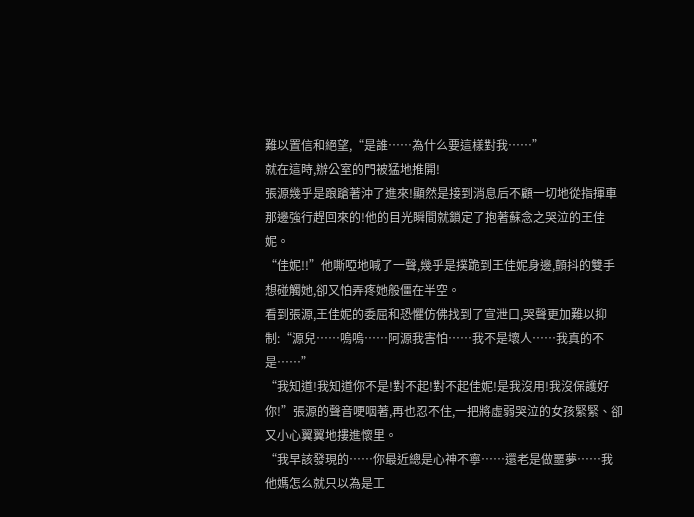難以置信和絕望,“是誰……為什么要這樣對我……”
就在這時,辦公室的門被猛地推開!
張源幾乎是踉蹌著沖了進來!顯然是接到消息后不顧一切地從指揮車那邊強行趕回來的!他的目光瞬間就鎖定了抱著蘇念之哭泣的王佳妮。
“佳妮!!”他嘶啞地喊了一聲,幾乎是撲跪到王佳妮身邊,顫抖的雙手想碰觸她,卻又怕弄疼她般僵在半空。
看到張源,王佳妮的委屈和恐懼仿佛找到了宣泄口,哭聲更加難以抑制:“源兒……嗚嗚……阿源我害怕……我不是壞人……我真的不是……”
“我知道!我知道你不是!對不起!對不起佳妮!是我沒用!我沒保護好你!”張源的聲音哽咽著,再也忍不住,一把將虛弱哭泣的女孩緊緊、卻又小心翼翼地摟進懷里。
“我早該發現的……你最近總是心神不寧……還老是做噩夢……我他媽怎么就只以為是工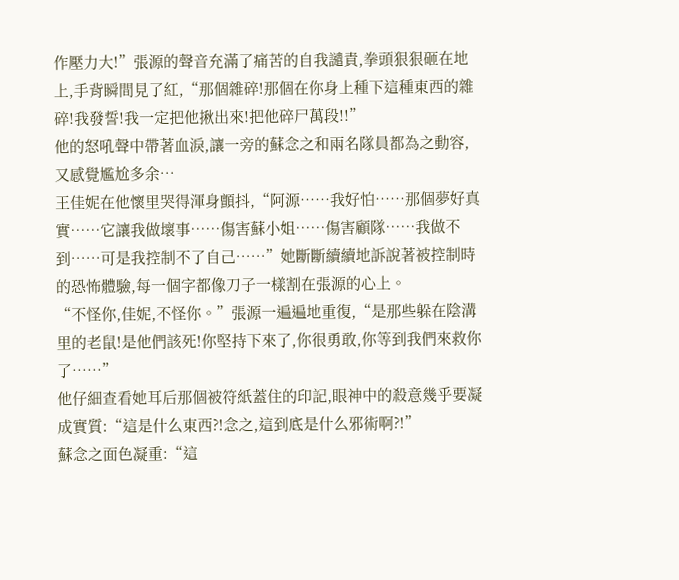作壓力大!”張源的聲音充滿了痛苦的自我譴責,拳頭狠狠砸在地上,手背瞬間見了紅,“那個雜碎!那個在你身上種下這種東西的雜碎!我發誓!我一定把他揪出來!把他碎尸萬段!!”
他的怒吼聲中帶著血淚,讓一旁的蘇念之和兩名隊員都為之動容,又感覺尷尬多余…
王佳妮在他懷里哭得渾身顫抖,“阿源……我好怕……那個夢好真實……它讓我做壞事……傷害蘇小姐……傷害顧隊……我做不到……可是我控制不了自己……”她斷斷續續地訴說著被控制時的恐怖體驗,每一個字都像刀子一樣割在張源的心上。
“不怪你,佳妮,不怪你。”張源一遍遍地重復,“是那些躲在陰溝里的老鼠!是他們該死!你堅持下來了,你很勇敢,你等到我們來救你了……”
他仔細查看她耳后那個被符紙蓋住的印記,眼神中的殺意幾乎要凝成實質:“這是什么東西?!念之,這到底是什么邪術啊?!”
蘇念之面色凝重:“這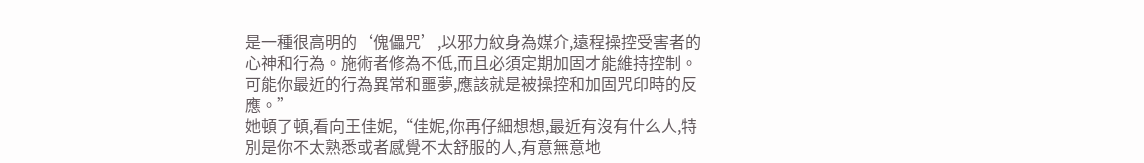是一種很高明的‘傀儡咒’,以邪力紋身為媒介,遠程操控受害者的心神和行為。施術者修為不低,而且必須定期加固才能維持控制。可能你最近的行為異常和噩夢,應該就是被操控和加固咒印時的反應。”
她頓了頓,看向王佳妮,“佳妮,你再仔細想想,最近有沒有什么人,特別是你不太熟悉或者感覺不太舒服的人,有意無意地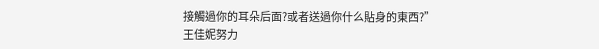接觸過你的耳朵后面?或者送過你什么貼身的東西?”
王佳妮努力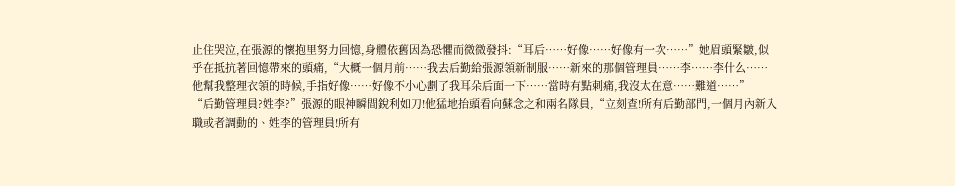止住哭泣,在張源的懷抱里努力回憶,身體依舊因為恐懼而微微發抖:“耳后……好像……好像有一次……”她眉頭緊皺,似乎在抵抗著回憶帶來的頭痛,“大概一個月前……我去后勤給張源領新制服……新來的那個管理員……李……李什么……他幫我整理衣領的時候,手指好像……好像不小心劃了我耳朵后面一下……當時有點刺痛,我沒太在意……難道……”
“后勤管理員?姓李?”張源的眼神瞬間銳利如刀!他猛地抬頭看向蘇念之和兩名隊員,“立刻查!所有后勤部門,一個月內新入職或者調動的、姓李的管理員!所有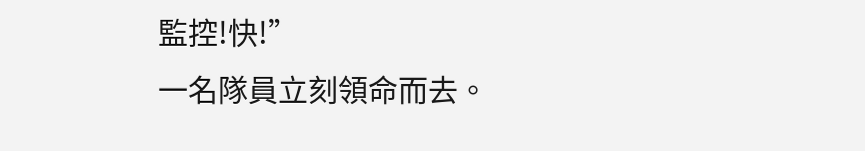監控!快!”
一名隊員立刻領命而去。